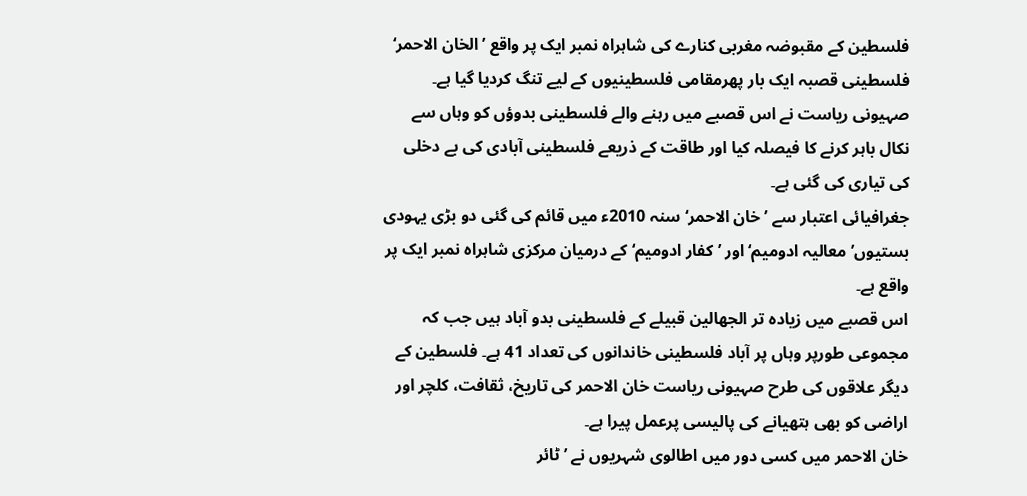فلسطین کے مقبوضہ مغربی کنارے کی شاہراہ نمبر ایک پر واقع ’الخان الاحمر‘ فلسطینی قصبہ ایک بار پھرمقامی فلسطینیوں کے لیے تنگ کردیا گیا ہے۔ صہیونی ریاست نے اس قصبے میں رہنے والے فلسطینی بدوؤں کو وہاں سے نکال باہر کرنے کا فیصلہ کیا اور طاقت کے ذریعے فلسطینی آبادی کی بے دخلی کی تیاری کی گئی ہے۔
جغرافیائی اعتبار سے ’خان الاحمر‘ سنہ 2010ء میں قائم کی گئی دو بڑی یہودی بستیوں’معالیہ ادومیم‘ اور ’کفار ادومیم‘ کے درمیان مرکزی شاہراہ نمبر ایک پر واقع ہے۔
اس قصبے میں زیادہ تر الجھالین قبیلے کے فلسطینی بدو آباد ہیں جب کہ مجموعی طورپر وہاں پر آباد فلسطینی خاندانوں کی تعداد 41 ہے۔ فلسطین کے دیگر علاقوں کی طرح صہیونی ریاست خان الاحمر کی تاریخ، ثقافت، کلچر اور اراضی کو بھی ہتھیانے کی پالیسی پرعمل پیرا ہے۔
خان الاحمر میں کسی دور میں اطالوی شہریوں نے ’ٹائر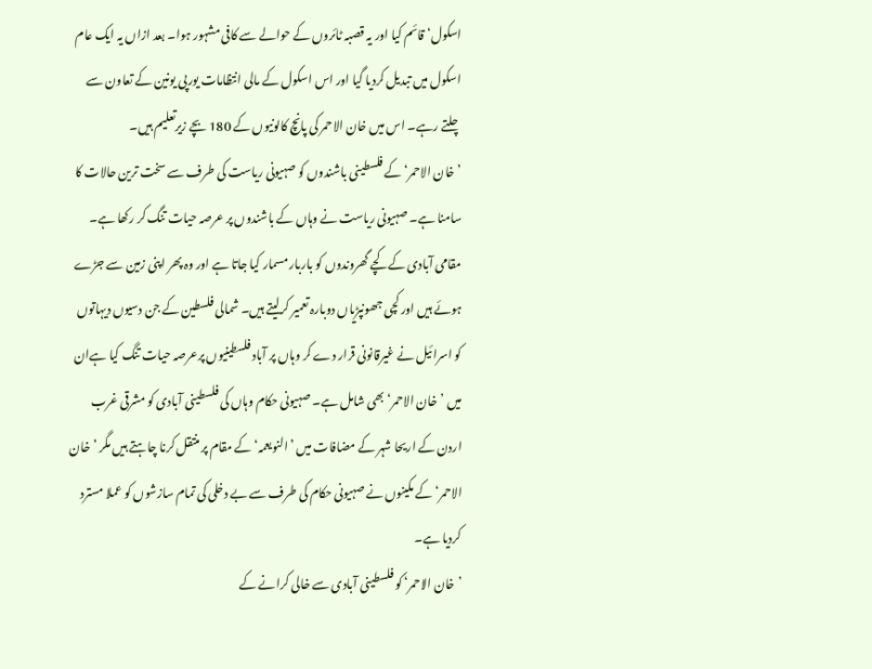اسکول‘ قائم کیا اور یہ قصبہ ٹائروں کے حوالے سے کافی مشہور ہوا۔ بعد ازاں یہ ایک عام اسکول میں تبدیل کردیا گیا اور اس اسکول کے مالی انتظامات یورپی یونین کے تعاون سے چلتے رہے۔ اس میں خان الاحمر کی پانچ کالونیوں کے 180 بچے زیرتعلیم ہیں۔
’خان الاحمر‘ کے فلسطینی باشندوں کو صہیونی ریاست کی طرف سے سخت ترین حالات کا سامنا ہے۔ صہیونی ریاست نے وہاں کے باشندوں پر عرصہ حیات تنگ کر رکھا ہے۔ مقامی آبادی کے کچے گھروندوں کو باربار مسمار کیا جاتا ہے اور وہ پھر اپنی زمین سے جڑے ہوئے ہیں اور کچی جھونپڑیاں دوبارہ تعمیر کرلیتے ہیں۔ شمالی فلسطین کے جن دسیوں دیہاتوں کو اسرائیل نے غیرقانونی قرار دے کر وہاں پر آباد فلسطینیوں پرعرصہ حیات تنگ کیا ہےان میں ’خان الاحمر‘ بھی شامل ہے۔ صہیونی حکام وہاں کی فلسطینی آبادی کو مشرقی غرب اردن کے اریحا شہر کے مضافات میں ’النویعمہ‘ کے مقام پر منتقل کرنا چاہتے ہیں مگر ’خان الاحمر‘ کے مکینوں نے صہیونی حکام کی طرف سے بے دخلی کی تمام سازشوں کو عملا مسترد کردیا ہے۔
’خان الاحمر‘ کو فلسطینی آبادی سے خالی کرانے کے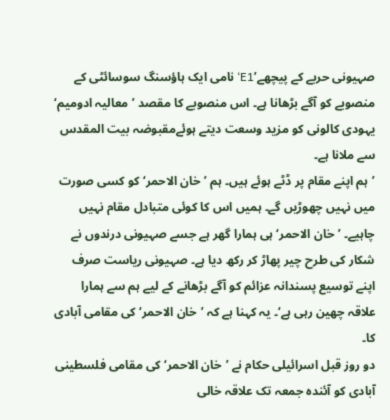صہیونی حربے کے پیچھے’E1‘ نامی ایک ہاؤسنگ سوسائٹی کے منصوبے کو آگے بڑھانا ہے۔ اس منصوبے کا مقصد ’معالیہ ادومیم‘ یہودی کالونی کو مزید وسعت دیتے ہوئےمقبوضہ بیت المقدس سے ملانا ہے۔
’ہم اپنے مقام پر ڈٹے ہوئے ہیں۔ ہم ’خان الاحمر‘ کو کسی صورت میں نہیں چھوڑیں گے۔ ہمیں اس کا کوئی متبادل مقام نہیں چاہیے۔ ’خان الاحمر‘ ہی ہمارا گھر ہے جسے صہیونی درندوں نے شکار کی طرح چیر پھاڑ کر رکھ دیا ہے۔ صہیونی ریاست صرف اپنے توسیع پسندانہ عزائم کو آگے بڑھانے کے لیے ہم سے ہمارا علاقہ چھین رہی ہے‘۔ یہ کہنا ہے کہ ’خان الاحمر‘ کی مقامی آبادی کا۔
دو روز قبل اسرائیلی حکام نے ’خان الاحمر‘ کی مقامی فلسطینی آبادی کو آئندہ جمعہ تک علاقہ خالی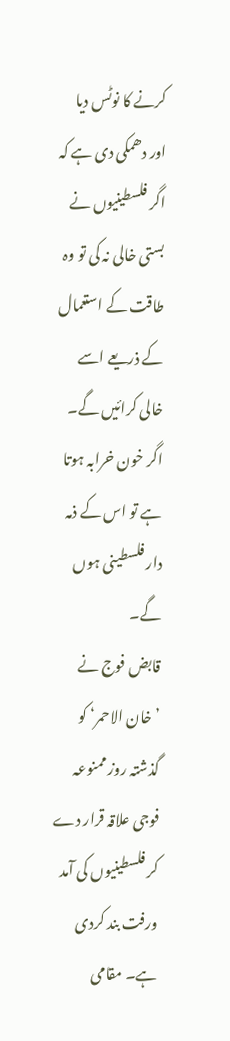کرنے کا نوٹس دیا اور دھمکی دی ہے کہ اگر فلسطینیوں نے بستی خالی نہ کی تو وہ طاقت کے استعمال کے ذریعے اسے خالی کرائیں گے۔ اگر خون خرابہ ہوتا ہے تو اس کے ذمہ دار فلسطینی ہوں گے۔
قابض فوج نے ’خان الاحمر‘ کو گذشتہ روز ممنوعہ فوجی علاقہ قرار دے کر فلسطینیوں کی آمد ورفت بند کردی ہے۔ مقامی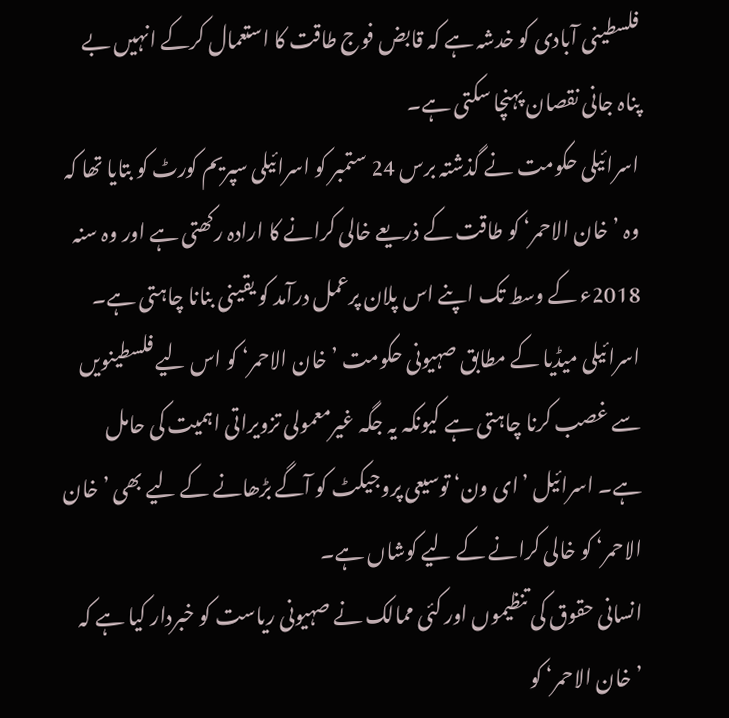فلسطینی آبادی کو خدشہ ہے کہ قابض فوج طاقت کا استعمال کرکے انہیں بے پناہ جانی نقصان پہنچا سکتی ہے۔
اسرائیلی حکومت نے گذشتہ برس 24 ستمبر کو اسرائیلی سپریم کورٹ کو بتایا تھا کہ وہ ’خان الاحمر‘ کو طاقت کے ذریعے خالی کرانے کا ارادہ رکھتی ہے اور وہ سنہ 2018ء کے وسط تک اپنے اس پلان پرعمل درآمد کو یقینی بنانا چاہتی ہے۔
اسرائیلی میڈیا کے مطابق صہیونی حکومت ’خان الاحمر‘ کو اس لیے فلسطینویں سے غصب کرنا چاہتی ہے کیونکہ یہ جگہ غیرمعمولی تزویراتی اہمیت کی حامل ہے۔ اسرائیل ’ای ون‘ توسیعی پروجیکٹ کو آگے بڑھانے کے لیے بھی ’خان الاحمر‘ کو خالی کرانے کے لیے کوشاں ہے۔
انسانی حقوق کی تنظیموں اور کئی ممالک نے صہیونی ریاست کو خبردار کیا ہے کہ ’خان الاحمر‘ کو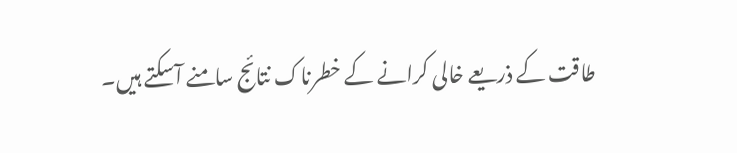طاقت کے ذریعے خالی کرانے کے خطرناک نتائج سامنے آسکتے ہیں۔